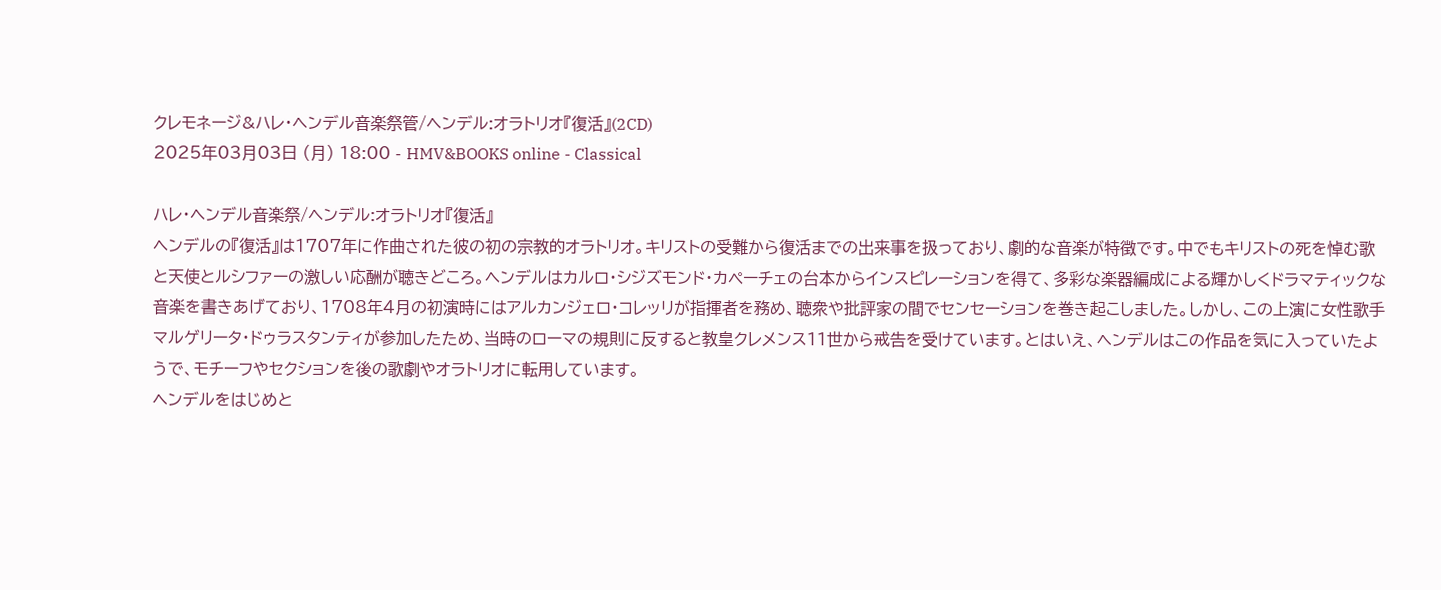クレモネージ&ハレ・ヘンデル音楽祭管/ヘンデル:オラトリオ『復活』(2CD)
2025年03月03日 (月) 18:00 - HMV&BOOKS online - Classical

ハレ・ヘンデル音楽祭/ヘンデル:オラトリオ『復活』
ヘンデルの『復活』は1707年に作曲された彼の初の宗教的オラトリオ。キリストの受難から復活までの出来事を扱っており、劇的な音楽が特徴です。中でもキリストの死を悼む歌と天使とルシファーの激しい応酬が聴きどころ。ヘンデルはカルロ・シジズモンド・カペーチェの台本からインスピレーションを得て、多彩な楽器編成による輝かしくドラマティックな音楽を書きあげており、1708年4月の初演時にはアルカンジェロ・コレッリが指揮者を務め、聴衆や批評家の間でセンセーションを巻き起こしました。しかし、この上演に女性歌手マルゲリータ・ドゥラスタンティが参加したため、当時のローマの規則に反すると教皇クレメンス11世から戒告を受けています。とはいえ、ヘンデルはこの作品を気に入っていたようで、モチーフやセクションを後の歌劇やオラトリオに転用しています。
ヘンデルをはじめと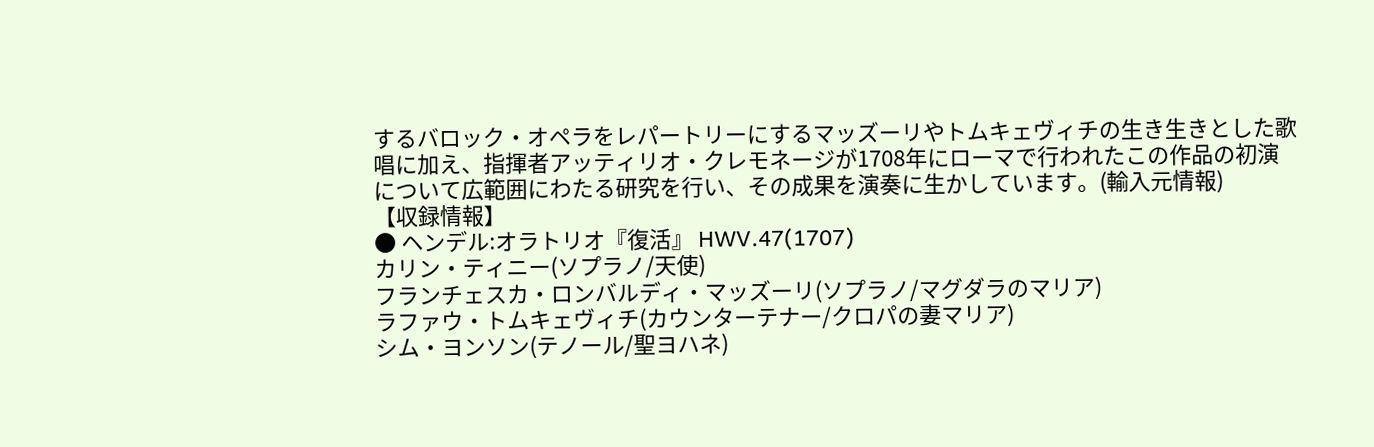するバロック・オペラをレパートリーにするマッズーリやトムキェヴィチの生き生きとした歌唱に加え、指揮者アッティリオ・クレモネージが1708年にローマで行われたこの作品の初演について広範囲にわたる研究を行い、その成果を演奏に生かしています。(輸入元情報)
【収録情報】
● ヘンデル:オラトリオ『復活』 HWV.47(1707)
カリン・ティニー(ソプラノ/天使)
フランチェスカ・ロンバルディ・マッズーリ(ソプラノ/マグダラのマリア)
ラファウ・トムキェヴィチ(カウンターテナー/クロパの妻マリア)
シム・ヨンソン(テノール/聖ヨハネ)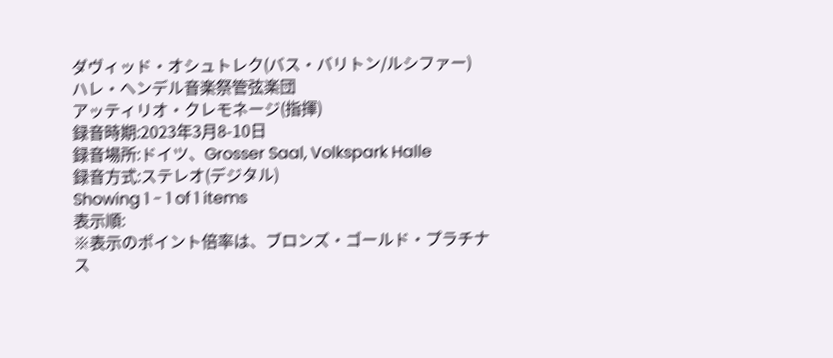ダヴィッド・オシュトレク(バス・バリトン/ルシファー)
ハレ・ヘンデル音楽祭管弦楽団
アッティリオ・クレモネージ(指揮)
録音時期:2023年3月8-10日
録音場所:ドイツ、Grosser Saal, Volkspark Halle
録音方式:ステレオ(デジタル)
Showing 1 - 1 of 1 items
表示順:
※表示のポイント倍率は、ブロンズ・ゴールド・プラチナス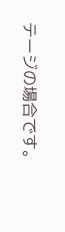テージの場合です。